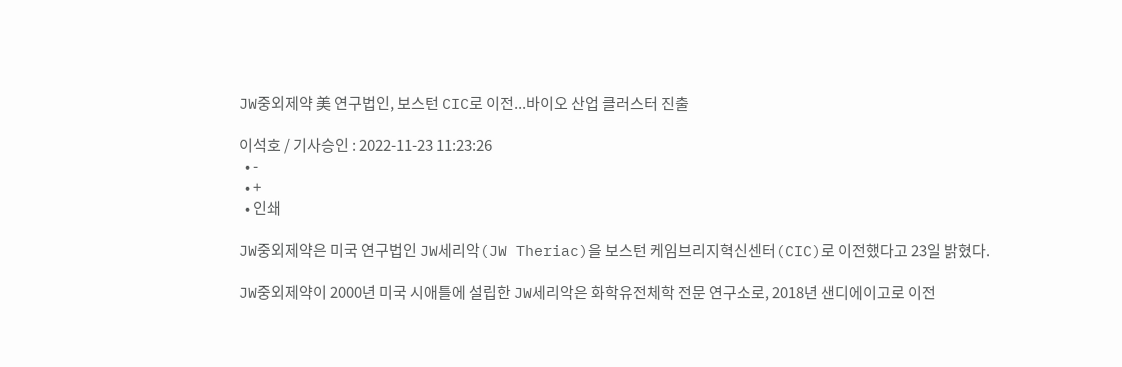JW중외제약 美 연구법인, 보스턴 CIC로 이전...바이오 산업 클러스터 진출

이석호 / 기사승인 : 2022-11-23 11:23:26
  • -
  • +
  • 인쇄

JW중외제약은 미국 연구법인 JW세리악(JW Theriac)을 보스턴 케임브리지혁신센터(CIC)로 이전했다고 23일 밝혔다.

JW중외제약이 2000년 미국 시애틀에 설립한 JW세리악은 화학유전체학 전문 연구소로, 2018년 샌디에이고로 이전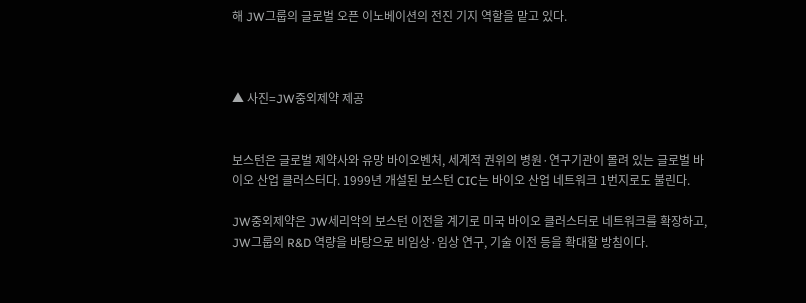해 JW그룹의 글로벌 오픈 이노베이션의 전진 기지 역할을 맡고 있다.



▲ 사진=JW중외제약 제공


보스턴은 글로벌 제약사와 유망 바이오벤처, 세계적 권위의 병원·연구기관이 몰려 있는 글로벌 바이오 산업 클러스터다. 1999년 개설된 보스턴 CIC는 바이오 산업 네트워크 1번지로도 불린다.

JW중외제약은 JW세리악의 보스턴 이전을 계기로 미국 바이오 클러스터로 네트워크를 확장하고, JW그룹의 R&D 역량을 바탕으로 비임상·임상 연구, 기술 이전 등을 확대할 방침이다.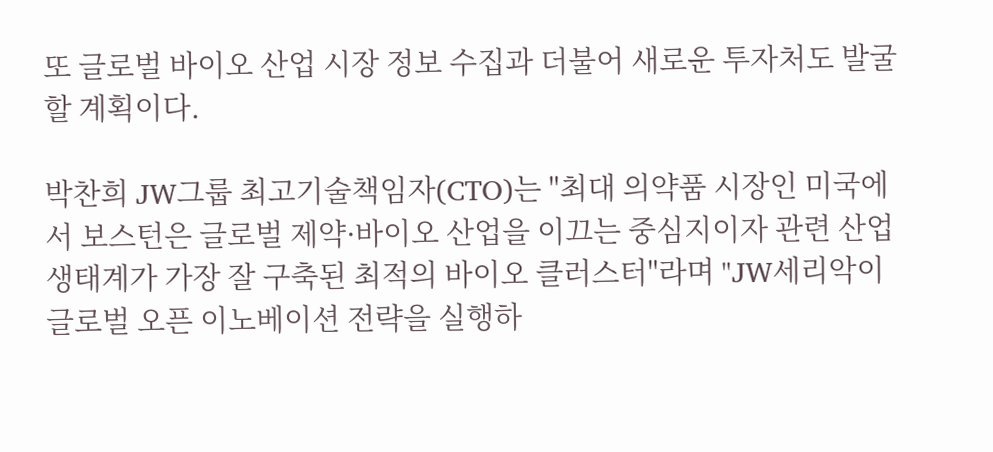또 글로벌 바이오 산업 시장 정보 수집과 더불어 새로운 투자처도 발굴할 계획이다.

박찬희 JW그룹 최고기술책임자(CTO)는 "최대 의약품 시장인 미국에서 보스턴은 글로벌 제약·바이오 산업을 이끄는 중심지이자 관련 산업 생태계가 가장 잘 구축된 최적의 바이오 클러스터"라며 "JW세리악이 글로벌 오픈 이노베이션 전략을 실행하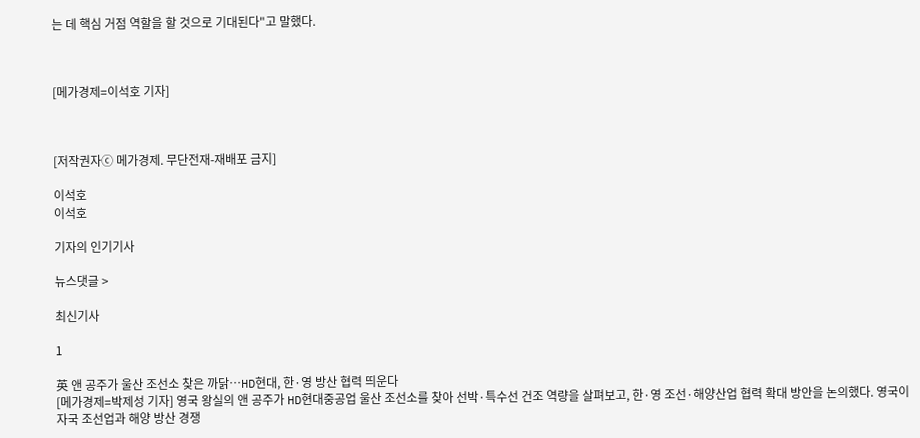는 데 핵심 거점 역할을 할 것으로 기대된다"고 말했다.



[메가경제=이석호 기자]



[저작권자ⓒ 메가경제. 무단전재-재배포 금지]

이석호
이석호

기자의 인기기사

뉴스댓글 >

최신기사

1

英 앤 공주가 울산 조선소 찾은 까닭…HD현대, 한·영 방산 협력 띄운다
[메가경제=박제성 기자] 영국 왕실의 앤 공주가 HD현대중공업 울산 조선소를 찾아 선박·특수선 건조 역량을 살펴보고, 한·영 조선·해양산업 협력 확대 방안을 논의했다. 영국이 자국 조선업과 해양 방산 경쟁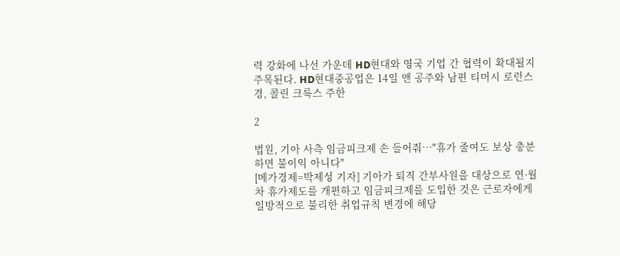력 강화에 나선 가운데 HD현대와 영국 기업 간 협력이 확대될지 주목된다. HD현대중공업은 14일 앤 공주와 남편 티머시 로런스 경, 콜린 크룩스 주한

2

법원, 기아 사측 임금피크제 손 들어줘…"휴가 줄여도 보상 충분하면 불이익 아니다"
[메가경제=박제성 기자] 기아가 퇴직 간부사원을 대상으로 연·월차 휴가제도를 개편하고 임금피크제를 도입한 것은 근로자에게 일방적으로 불리한 취업규칙 변경에 해당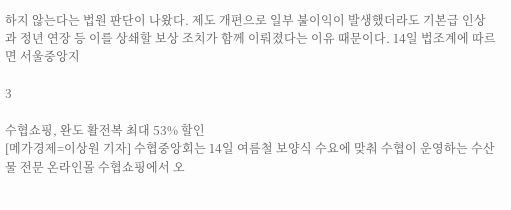하지 않는다는 법원 판단이 나왔다. 제도 개편으로 일부 불이익이 발생했더라도 기본급 인상과 정년 연장 등 이를 상쇄할 보상 조치가 함께 이뤄졌다는 이유 때문이다. 14일 법조계에 따르면 서울중앙지

3

수협쇼핑, 완도 활전복 최대 53% 할인
[메가경제=이상원 기자] 수협중앙회는 14일 여름철 보양식 수요에 맞춰 수협이 운영하는 수산물 전문 온라인몰 수협쇼핑에서 오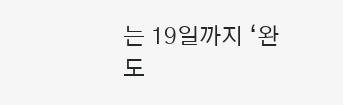는 19일까지 ‘완도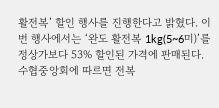활전복’ 할인 행사를 진행한다고 밝혔다. 이번 행사에서는 ‘완도 활전복 1kg(5~6미)’를 정상가보다 53% 할인된 가격에 판매된다. 수협중앙회에 따르면 전복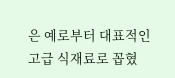은 예로부터 대표적인 고급 식재료로 꼽혔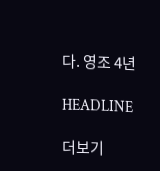다. 영조 4년

HEADLINE

더보기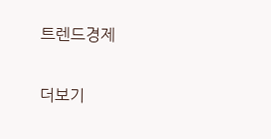트렌드경제

더보기